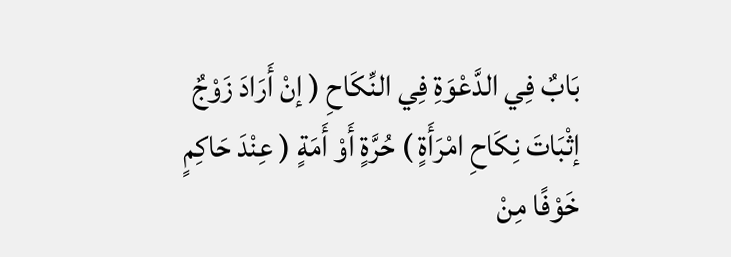بَابٌ فِي الدَّعْوَةِ فِي النِّكَاحِ ( إنْ أَرَادَ زَوْجٌ إثْبَاتَ نِكَاحِ امْرَأَةٍ ) حُرَّةٍ أَوْ أَمَةٍ ( عِنْدَ حَاكِمٍ خَوْفًا مِنْ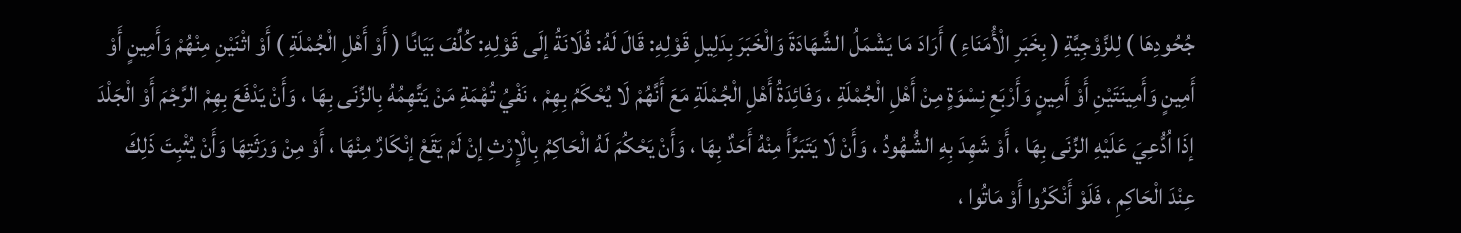جُحُودِهَا ) لِلزَّوْجِيَّةِ ( بِخَبَرِ الْأُمَنَاءِ ) أَرَادَ مَا يَشْمَلُ الشَّهَادَةَ وَالْخَبَرَ بِدَلِيلِ قَوْلِهِ: قَالَ لَهُ: فُلَانَةُ إلَى قَوْلِهِ: كُلِّفَ بَيَانًا ( أَوْ أَهْلِ الْجُمْلَةِ ) أَوْ اثْنَيْنِ مِنْهُمْ وَأَمِينٍ أَوْ أَمِينٍ وَأَمِينَتَيْنِ أَوْ أَمِينٍ وَأَرْبَعِ نِسْوَةٍ مِنْ أَهْلِ الْجُمْلَةِ ، وَفَائِدَةُ أَهْلِ الْجُمْلَةِ مَعَ أَنَّهُمْ لَا يُحْكَمُ بِهِمْ ، نَفْيُ تُهْمَةِ مَنْ يَتَّهِمُهُ بِالزِّنَى بِهَا ، وَأَنْ يَدْفَعَ بِهِمْ الرَّجْمَ أَوْ الْجَلْدَ إذَا اُدُّعِيَ عَلَيْهِ الزِّنَى بِهَا ، أَوْ شَهِدَ بِهِ الشُّهُودُ ، وَأَنْ لَا يَتَبَرَّأَ مِنْهُ أَحَدٌ بِهَا ، وَأَنْ يَحْكُمَ لَهُ الْحَاكِمُ بِالْإِرْثِ إنْ لَمْ يَقَعْ إنْكَارٌ مِنْهَا ، أَوْ مِنْ وَرَثَتِهَا وَأَنْ يُثْبِتَ ذَلِكَ عِنْدَ الْحَاكِمِ ، فَلَوْ أَنْكَرُوا أَوْ مَاتُوا ،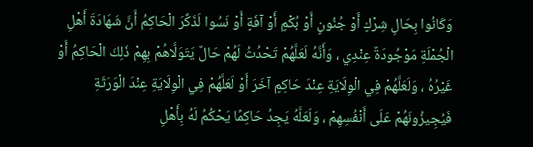وَكَانُوا بِحَالِ شِرْكٍ أَوْ جُنُونٍ أَوْ بُكْمٍ أَوْ آفَةٍ أَوْ نَسُوا لَذَكَّرَ الْحَاكِمُ أَنَّ شَهَادَةَ أَهْلِ الْجُمْلَةِ مَوْجُودَةٌ عِنْدِي ، وَأَنَّهُ لَعَلَّهُمْ تَحْدُثُ لَهُمْ حَالٌ يَتَوَلَّاهُمْ بِهِمْ ذَلِكَ الْحَاكِمُ أَوْ غَيْرُهُ ، وَلَعَلَّهُمْ فِي الْوِلَايَةِ عِنْدَ حَاكِمٍ آخَرَ أَوْ لَعَلَّهُمْ فِي الْوِلَايَةِ عِنْدَ الْوَرَثَةِ فَيُجِيزُونَهُمْ عَلَى أَنْفُسِهِمْ ، وَلَعَلَّهُ يَجِدُ حَاكِمًا يَحْكُمُ لَهُ بِأَهْلِ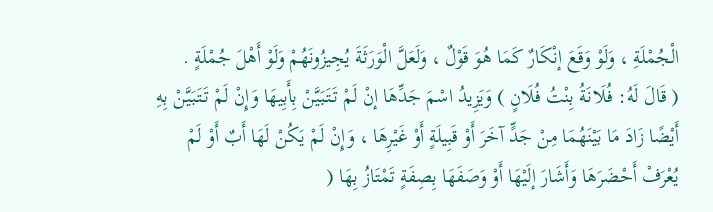الْجُمْلَةِ ، وَلَوْ وَقَعَ إنْكَارٌ كَمَا هُوَ قَوْلٌ ، وَلَعَلَّ الْوَرَثَةَ يُجِيزُونَهُمْ وَلَوْ أَهْلَ جُمْلَةٍ .
( قَالَ لَهُ: فُلَانَةُ بِنْتُ فُلَانٍ ) وَيَزِيدُ اسْمَ جَدِّهَا إنْ لَمْ تَتَبَيَّنْ بِأَبِيهَا وَإِنْ لَمْ تَتَبَيَّنْ بِهِ أَيْضًا زَادَ مَا بَيْنَهُمَا مِنْ جَدٍّ آخَرَ أَوْ قَبِيلَةٍ أَوْ غَيْرِهَا ، وَإِنْ لَمْ يَكُنْ لَهَا أَبٌ أَوْ لَمْ يُعْرَفْ أَحْضَرَهَا وَأَشَارَ إلَيْهَا أَوْ وَصَفَهَا بِصِفَةٍ تَمْتَازُ بِهَا (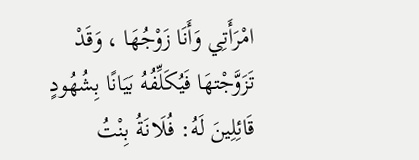امْرَأَتِي وَأَنَا زَوْجُهَا ، وَقَدْ تَزَوَّجْتهَا فَيُكَلِّفُهُ بَيَانًا بِشُهُودٍ قَائِلِينَ لَهُ: فُلَانَةُ بِنْتُ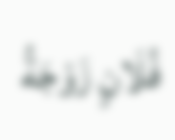فُلَانٍ زَوْجَةُ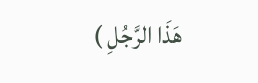هَذَا الرَّجُلِ )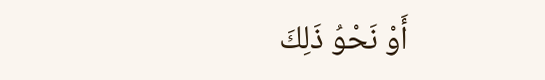أَوْ نَحْوُ ذَلِكَ